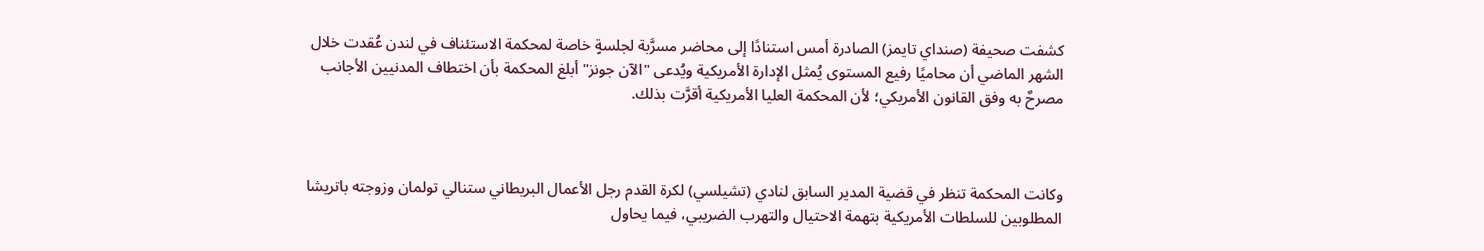كشفت صحيفة (صنداي تايمز) الصادرة أمس استنادًا إلى محاضر مسرَّبة لجلسةٍ خاصة لمحكمة الاستئناف في لندن عُقدت خلال الشهر الماضي أن محاميًا رفيع المستوى يُمثل الإدارة الأمريكية ويُدعى "الآن جونز" أبلغ المحكمة بأن اختطاف المدنيين الأجانب مصرحٌ به وفق القانون الأمريكي؛ لأن المحكمة العليا الأمريكية أقرَّت بذلك.



وكانت المحكمة تنظر في قضية المدير السابق لنادي (تشيلسي) لكرة القدم رجل الأعمال البريطاني ستنالي تولمان وزوجته باتريشا المطلوبين للسلطات الأمريكية بتهمة الاحتيال والتهرب الضريبي، فيما يحاول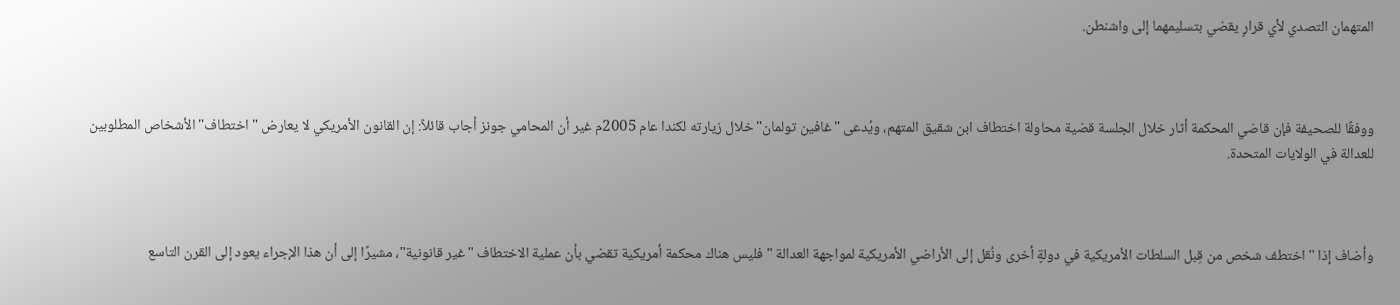المتهمان التصدي لأي قرارٍ يقضي بتسليمهما إلى واشنطن.



ووفقًا للصحيفة فإن قاضي المحكمة أثار خلال الجلسة قضية محاولة اختطاف ابن شقيق المتهم، ويُدعى "غافين تولمان" خلال زيارته لكندا عام 2005م غير أن المحامي جونز أجاب قائلاً: إن القانون الأمريكي لا يعارض "اختطاف" الأشخاص المطلوبين للعدالة في الولايات المتحدة.



وأضاف إذا "اختطف شخص من قِبل السلطات الأمريكية في دولةٍ أخرى ونُقل إلى الأراضي الأمريكية لمواجهة العدالة "فليس هناك محكمة أمريكية تقضي بأن عملية الاختطاف "غير قانونية"، مشيرًا إلى أن هذا الإجراء يعود إلى القرن التاسع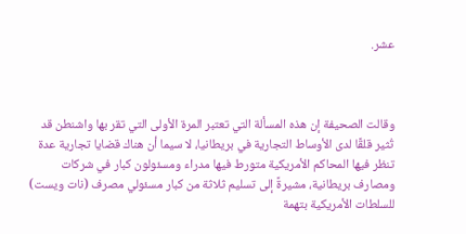عشر.



وقالت الصحيفة إن هذه المسألة التي تعتبر المرة الأولى التي تقر بها واشنطن قد تُثير قلقًا لدى الأوساط التجارية في بريطانيا، لا سيما أن هناك قضايا تجارية عدة تنظر فيها المحاكم الأمريكية متورط فيها مدراء ومسئولون كبار في شركات ومصارف بريطانية، مشيرةً إلى تسليم ثلاثة من كبار مسئولي مصرف (نات ويست) للسلطات الأمريكية بتهمة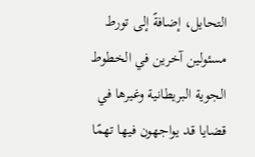التحايل، إضافةً إلى تورط مسئولين آخرين في الخطوط الجوية البريطانية وغيرها في قضايا قد يواجهون فيها تهمًا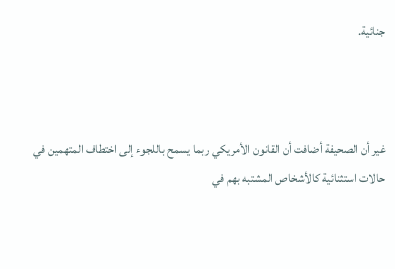جنائية.



غير أن الصحيفة أضافت أن القانون الأمريكي ربما يسمح باللجوء إلى اختطاف المتهمين في حالات استثنائية كالأشخاص المشتبه بهم في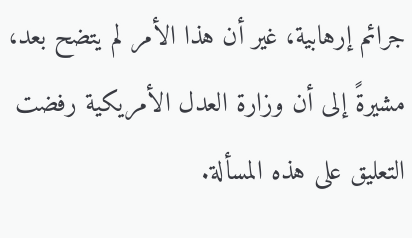جرائم إرهابية، غير أن هذا الأمر لم يتضح بعد، مشيرةً إلى أن وزارة العدل الأمريكية رفضت التعليق على هذه المسألة.